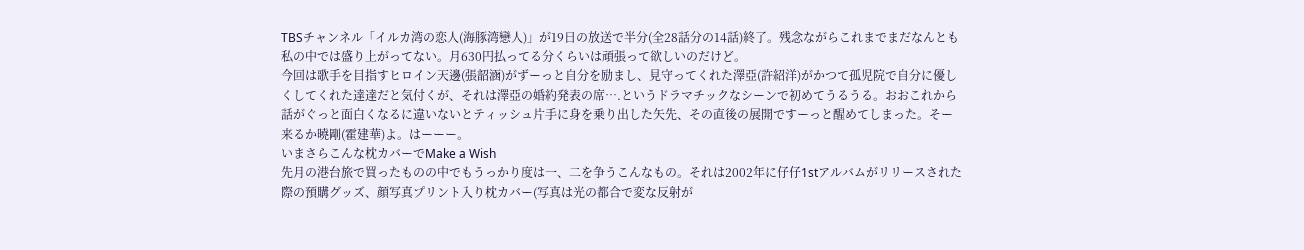TBSチャンネル「イルカ湾の恋人(海豚湾戀人)」が19日の放送で半分(全28話分の14話)終了。残念ながらこれまでまだなんとも私の中では盛り上がってない。月630円払ってる分くらいは頑張って欲しいのだけど。
今回は歌手を目指すヒロイン天邊(張韶涵)がずーっと自分を励まし、見守ってくれた澤亞(許紹洋)がかつて孤児院で自分に優しくしてくれた達達だと気付くが、それは澤亞の婚約発表の席….というドラマチックなシーンで初めてうるうる。おおこれから話がぐっと面白くなるに違いないとティッシュ片手に身を乗り出した矢先、その直後の展開ですーっと醒めてしまった。そー来るか曉剛(霍建華)よ。はーーー。
いまさらこんな枕カバーでMake a Wish
先月の港台旅で買ったものの中でもうっかり度は一、二を争うこんなもの。それは2002年に仔仔1stアルバムがリリースされた際の預購グッズ、顔写真プリント入り枕カバー(写真は光の都合で変な反射が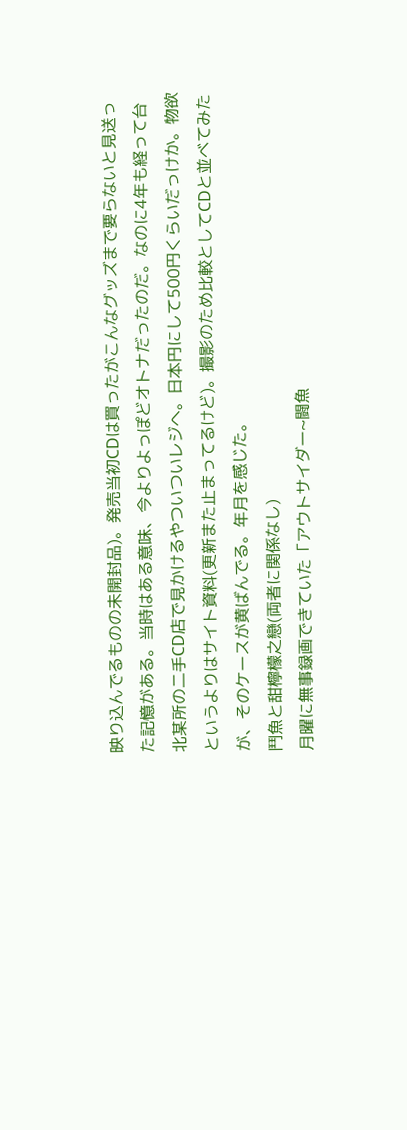映り込んでるものの未開封品)。発売当初CDは買ったがこんなグッズまで要らないと見送った記憶がある。当時はある意味、今よりよっぽどオトナだったのだ。なのに4年も経って台北某所の二手CD店で見かけるやついついレジへ。日本円にして500円くらいだっけか。物欲というよりはサイト資料(更新また止まってるけど)。撮影のため比較としてCDと並べてみたが、そのケースが黄ばんでる。年月を感じた。
鬥魚と甜檸檬之戀(両者に関係なし)
月曜に無事録画できていた「アウトサイダー~闘魚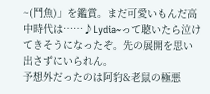~(鬥魚)」を鑑賞。まだ可愛いもんだ高中時代は……♪Lydia~って聴いたら泣けてきそうになったぞ。先の展開を思い出さずにいられん。
予想外だったのは阿豹&老鼠の極悪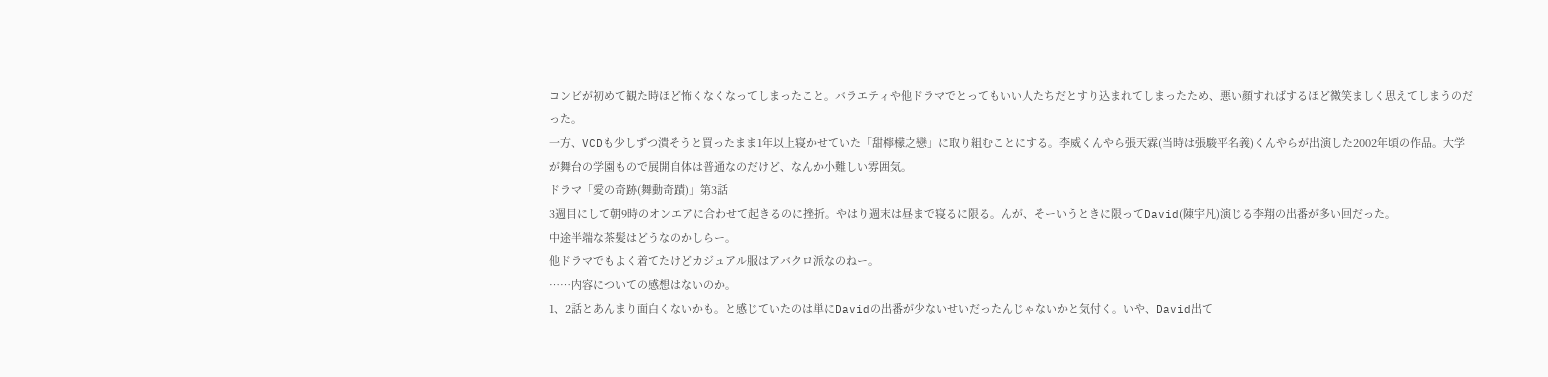コンビが初めて観た時ほど怖くなくなってしまったこと。バラエティや他ドラマでとってもいい人たちだとすり込まれてしまったため、悪い顔すればするほど微笑ましく思えてしまうのだった。
一方、VCDも少しずつ潰そうと買ったまま1年以上寝かせていた「甜檸檬之戀」に取り組むことにする。李威くんやら張天霖(当時は張駿平名義)くんやらが出演した2002年頃の作品。大学が舞台の学園もので展開自体は普通なのだけど、なんか小難しい雰囲気。
ドラマ「愛の奇跡(舞動奇蹟)」第3話
3週目にして朝9時のオンエアに合わせて起きるのに挫折。やはり週末は昼まで寝るに限る。んが、そーいうときに限ってDavid(陳宇凡)演じる李翔の出番が多い回だった。
中途半端な茶髪はどうなのかしらー。
他ドラマでもよく着てたけどカジュアル服はアバクロ派なのねー。
……内容についての感想はないのか。
1、2話とあんまり面白くないかも。と感じていたのは単にDavidの出番が少ないせいだったんじゃないかと気付く。いや、David出て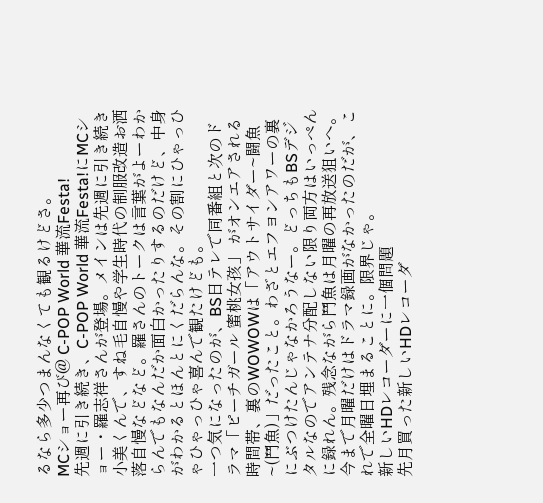るなら多少つまんなくても観るけどさ。
MCショー再び@ C-POP World 華流Festa!
先週に引き続き、C-POP World 華流Festa!にMCショー・羅志祥さんが登場。メインは先週に引き続き小美くんで、すね毛自慢や学生時代の制服改造お洒落自慢などなど。羅さんのトークは言葉がよーわからんでもなんだか面白かったりするのだけど、中身がわかるとほんとにくだらんな。その割にひゃっひゃひゃっひゃ喜んで観たけども。
一つ気になったのが、BS日テレで同番組と次のドラマ「ピーチガール 蜜桃女孩」 がオンエアされる時間帯、裏のWOWOWは「アウトサイダー~闘魚~(鬥魚)」だったこと。わざとエフヨンアワーの裏にぶつけたんじゃなかろうなー。どっちもBSデジタルなのでアンテナ分配しない限り両方はいっぺんに録れん。残念ながら鬥魚は月曜の再放送狙いへ。今まで月曜だけはドラマ録画がなかったのだが、これで全曜日埋まることに。限界じゃ。
新しいHDレコーダーに一個問題
先月買った新しいHDレコーダ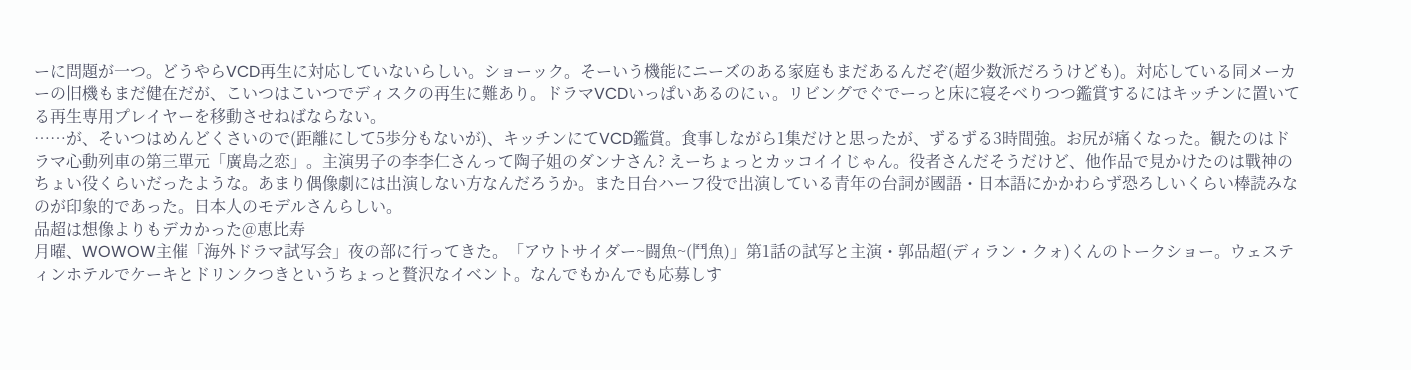ーに問題が一つ。どうやらVCD再生に対応していないらしい。ショーック。そーいう機能にニーズのある家庭もまだあるんだぞ(超少数派だろうけども)。対応している同メーカーの旧機もまだ健在だが、こいつはこいつでディスクの再生に難あり。ドラマVCDいっぱいあるのにぃ。リビングでぐでーっと床に寝そべりつつ鑑賞するにはキッチンに置いてる再生専用プレイヤーを移動させねばならない。
……が、そいつはめんどくさいので(距離にして5歩分もないが)、キッチンにてVCD鑑賞。食事しながら1集だけと思ったが、ずるずる3時間強。お尻が痛くなった。観たのはドラマ心動列車の第三單元「廣島之恋」。主演男子の李李仁さんって陶子姐のダンナさん? えーちょっとカッコイイじゃん。役者さんだそうだけど、他作品で見かけたのは戰神のちょい役くらいだったような。あまり偶像劇には出演しない方なんだろうか。また日台ハーフ役で出演している青年の台詞が國語・日本語にかかわらず恐ろしいくらい棒読みなのが印象的であった。日本人のモデルさんらしい。
品超は想像よりもデカかった@恵比寿
月曜、WOWOW主催「海外ドラマ試写会」夜の部に行ってきた。「アウトサイダー~闘魚~(鬥魚)」第1話の試写と主演・郭品超(ディラン・クォ)くんのトークショー。ウェスティンホテルでケーキとドリンクつきというちょっと贅沢なイベント。なんでもかんでも応募しす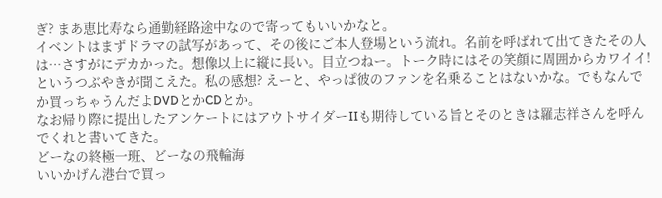ぎ? まあ恵比寿なら通勤経路途中なので寄ってもいいかなと。
イベントはまずドラマの試写があって、その後にご本人登場という流れ。名前を呼ばれて出てきたその人は…さすがにデカかった。想像以上に縦に長い。目立つねー。トーク時にはその笑顔に周囲からカワイイ!というつぶやきが聞こえた。私の感想? えーと、やっぱ彼のファンを名乗ることはないかな。でもなんでか買っちゃうんだよDVDとかCDとか。
なお帰り際に提出したアンケートにはアウトサイダーIIも期待している旨とそのときは羅志祥さんを呼んでくれと書いてきた。
どーなの終極一班、どーなの飛輪海
いいかげん港台で買っ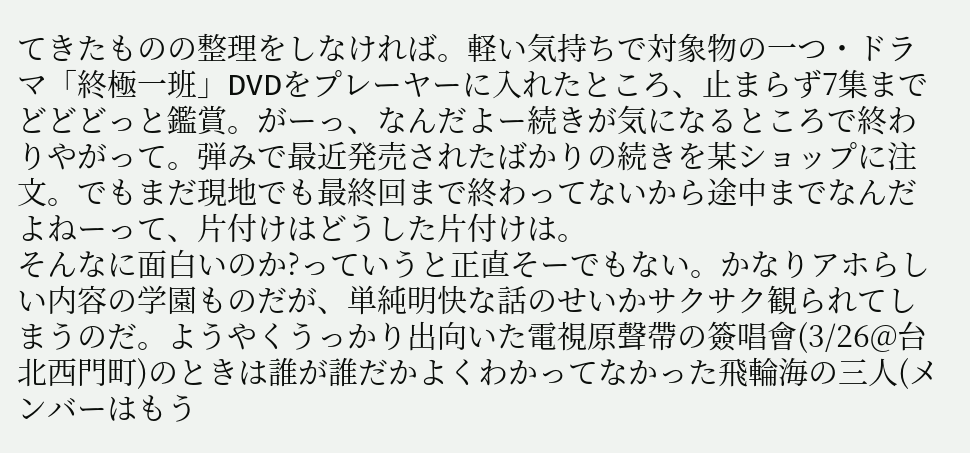てきたものの整理をしなければ。軽い気持ちで対象物の一つ・ドラマ「終極一班」DVDをプレーヤーに入れたところ、止まらず7集までどどどっと鑑賞。がーっ、なんだよー続きが気になるところで終わりやがって。弾みで最近発売されたばかりの続きを某ショップに注文。でもまだ現地でも最終回まで終わってないから途中までなんだよねーって、片付けはどうした片付けは。
そんなに面白いのか?っていうと正直そーでもない。かなりアホらしい内容の学園ものだが、単純明快な話のせいかサクサク観られてしまうのだ。ようやくうっかり出向いた電視原聲帶の簽唱會(3/26@台北西門町)のときは誰が誰だかよくわかってなかった飛輪海の三人(メンバーはもう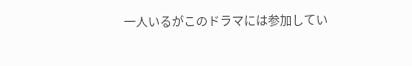一人いるがこのドラマには参加してい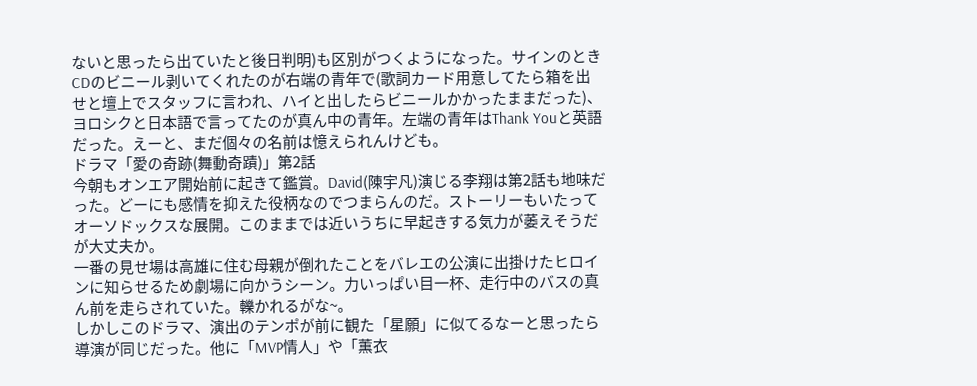ないと思ったら出ていたと後日判明)も区別がつくようになった。サインのときCDのビニール剥いてくれたのが右端の青年で(歌詞カード用意してたら箱を出せと壇上でスタッフに言われ、ハイと出したらビニールかかったままだった)、ヨロシクと日本語で言ってたのが真ん中の青年。左端の青年はThank Youと英語だった。えーと、まだ個々の名前は憶えられんけども。
ドラマ「愛の奇跡(舞動奇蹟)」第2話
今朝もオンエア開始前に起きて鑑賞。David(陳宇凡)演じる李翔は第2話も地味だった。どーにも感情を抑えた役柄なのでつまらんのだ。ストーリーもいたってオーソドックスな展開。このままでは近いうちに早起きする気力が萎えそうだが大丈夫か。
一番の見せ場は高雄に住む母親が倒れたことをバレエの公演に出掛けたヒロインに知らせるため劇場に向かうシーン。力いっぱい目一杯、走行中のバスの真ん前を走らされていた。轢かれるがな~。
しかしこのドラマ、演出のテンポが前に観た「星願」に似てるなーと思ったら導演が同じだった。他に「MVP情人」や「薫衣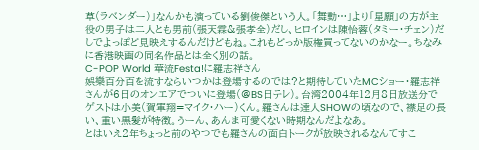草(ラベンダー)」なんかも演っている劉俊傑という人。「舞動…」より「星願」の方が主役の男子は二人とも男前(張天霖&張孝全)だし、ヒロインは陳怡蓉(タミー・チェン)だしでよっぽど見映えするんだけどもね。これもどっか版権買ってないのかなー。ちなみに香港映画の同名作品とは全く別の話。
C-POP World 華流Festa!に羅志祥さん
娯樂百分百を流すならいつかは登場するのでは?と期待していたMCショー・羅志祥さんが6日のオンエアでついに登場(@BS日テレ)。台湾2004年12月8日放送分でゲストは小美(賀軍翔=マイク・ハー)くん。羅さんは達人SHOWの頃なので、襟足の長い、重い黒髪が特徴。うーん、あんま可愛くない時期なんだよなあ。
とはいえ2年ちょっと前のやつでも羅さんの面白トークが放映されるなんてすこ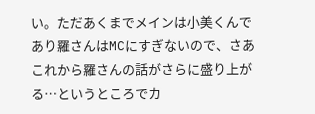い。ただあくまでメインは小美くんであり羅さんはMCにすぎないので、さあこれから羅さんの話がさらに盛り上がる…というところでカ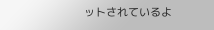ットされているよ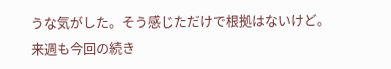うな気がした。そう感じただけで根拠はないけど。
来週も今回の続き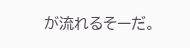が流れるそーだ。